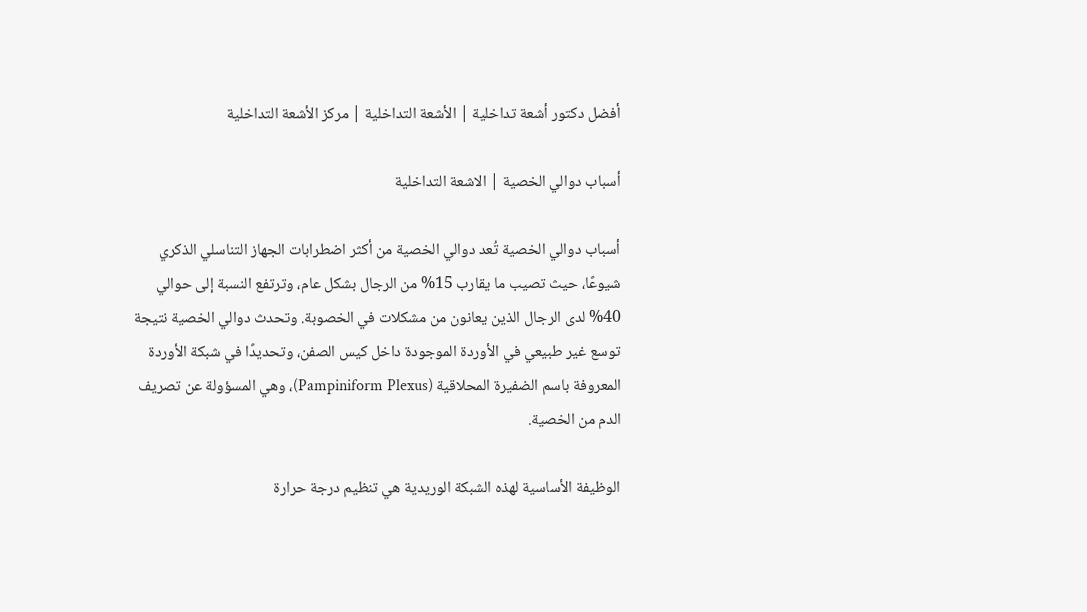أفضل دكتور أشعة تداخلية | الأشعة التداخلية | مركز الأشعة التداخلية

أسباب دوالي الخصية | الاشعة التداخلية

أسباب دوالي الخصية تُعد دوالي الخصية من أكثر اضطرابات الجهاز التناسلي الذكري شيوعًا، حيث تصيب ما يقارب 15% من الرجال بشكل عام، وترتفع النسبة إلى حوالي 40% لدى الرجال الذين يعانون من مشكلات في الخصوبة. وتحدث دوالي الخصية نتيجة توسع غير طبيعي في الأوردة الموجودة داخل كيس الصفن، وتحديدًا في شبكة الأوردة المعروفة باسم الضفيرة المحلاقية (Pampiniform Plexus)، وهي المسؤولة عن تصريف الدم من الخصية.

الوظيفة الأساسية لهذه الشبكة الوريدية هي تنظيم درجة حرارة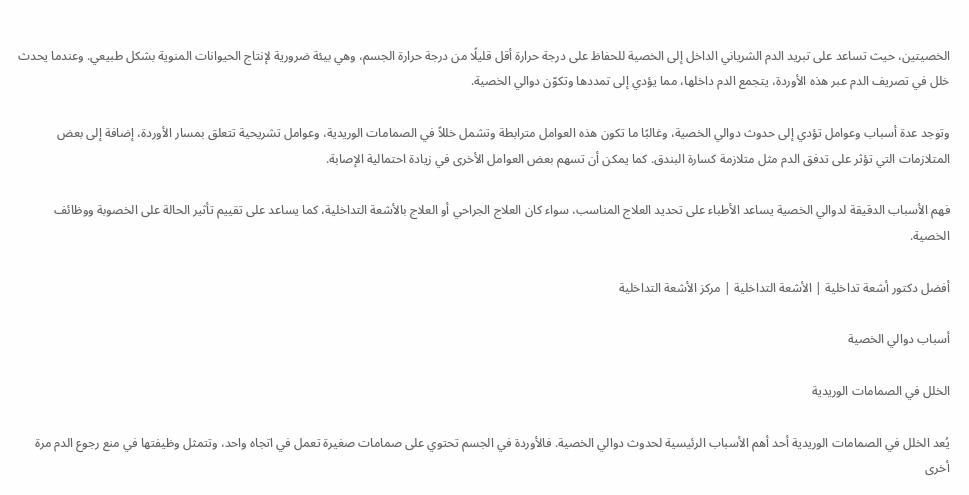الخصيتين، حيث تساعد على تبريد الدم الشرياني الداخل إلى الخصية للحفاظ على درجة حرارة أقل قليلًا من درجة حرارة الجسم، وهي بيئة ضرورية لإنتاج الحيوانات المنوية بشكل طبيعي. وعندما يحدث خلل في تصريف الدم عبر هذه الأوردة، يتجمع الدم داخلها، مما يؤدي إلى تمددها وتكوّن دوالي الخصية.

وتوجد عدة أسباب وعوامل تؤدي إلى حدوث دوالي الخصية، وغالبًا ما تكون هذه العوامل مترابطة وتشمل خللاً في الصمامات الوريدية، وعوامل تشريحية تتعلق بمسار الأوردة، إضافة إلى بعض المتلازمات التي تؤثر على تدفق الدم مثل متلازمة كسارة البندق. كما يمكن أن تسهم بعض العوامل الأخرى في زيادة احتمالية الإصابة.

فهم الأسباب الدقيقة لدوالي الخصية يساعد الأطباء على تحديد العلاج المناسب، سواء كان العلاج الجراحي أو العلاج بالأشعة التداخلية، كما يساعد على تقييم تأثير الحالة على الخصوبة ووظائف الخصية.

أفضل دكتور أشعة تداخلية | الأشعة التداخلية | مركز الأشعة التداخلية

أسباب دوالي الخصية

الخلل في الصمامات الوريدية

يُعد الخلل في الصمامات الوريدية أحد أهم الأسباب الرئيسية لحدوث دوالي الخصية. فالأوردة في الجسم تحتوي على صمامات صغيرة تعمل في اتجاه واحد، وتتمثل وظيفتها في منع رجوع الدم مرة أخرى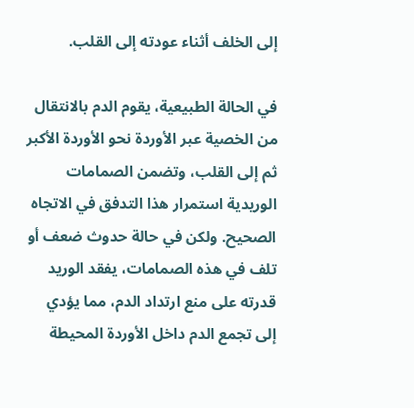إلى الخلف أثناء عودته إلى القلب.

في الحالة الطبيعية، يقوم الدم بالانتقال من الخصية عبر الأوردة نحو الأوردة الأكبر ثم إلى القلب، وتضمن الصمامات الوريدية استمرار هذا التدفق في الاتجاه الصحيح. ولكن في حالة حدوث ضعف أو تلف في هذه الصمامات، يفقد الوريد قدرته على منع ارتداد الدم، مما يؤدي إلى تجمع الدم داخل الأوردة المحيطة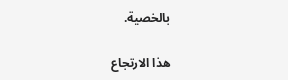بالخصية.

هذا الارتجاع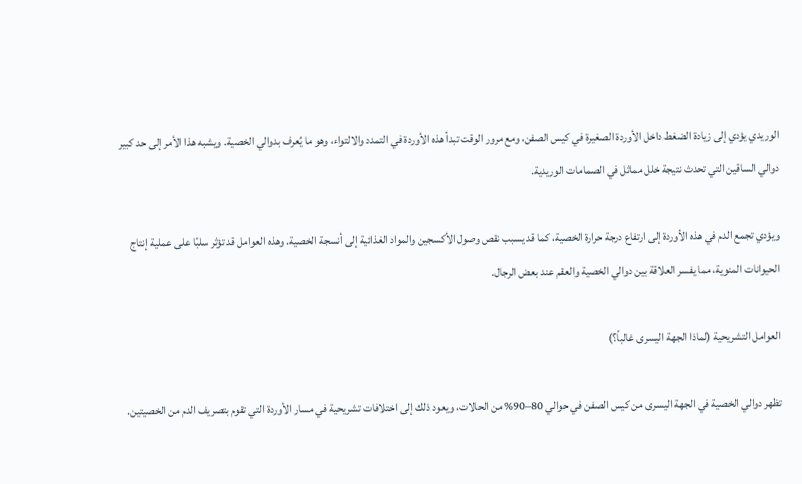الوريدي يؤدي إلى زيادة الضغط داخل الأوردة الصغيرة في كيس الصفن، ومع مرور الوقت تبدأ هذه الأوردة في التمدد والالتواء، وهو ما يُعرف بدوالي الخصية. ويشبه هذا الأمر إلى حد كبير دوالي الساقين التي تحدث نتيجة خلل مماثل في الصمامات الوريدية.

ويؤدي تجمع الدم في هذه الأوردة إلى ارتفاع درجة حرارة الخصية، كما قد يسبب نقص وصول الأكسجين والمواد الغذائية إلى أنسجة الخصية. وهذه العوامل قد تؤثر سلبًا على عملية إنتاج الحيوانات المنوية، مما يفسر العلاقة بين دوالي الخصية والعقم عند بعض الرجال.

العوامل التشريحية (لماذا الجهة اليسرى غالباً؟)

تظهر دوالي الخصية في الجهة اليسرى من كيس الصفن في حوالي 80–90% من الحالات، ويعود ذلك إلى اختلافات تشريحية في مسار الأوردة التي تقوم بتصريف الدم من الخصيتين.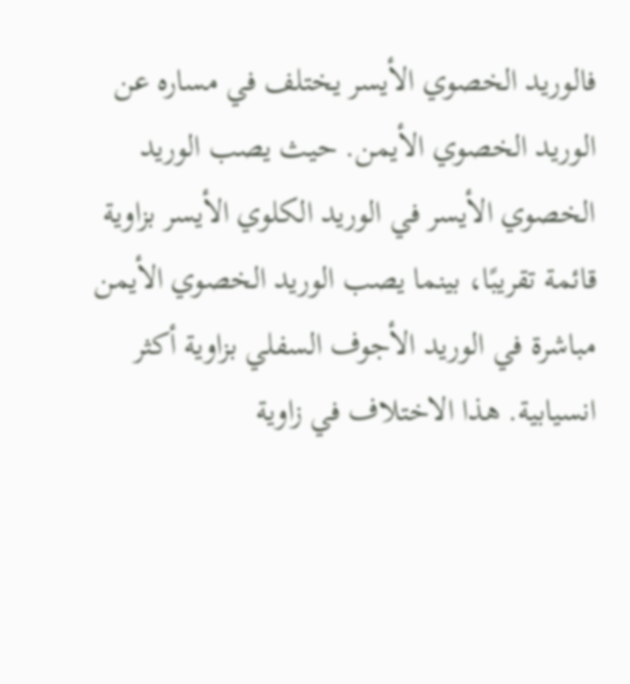فالوريد الخصوي الأيسر يختلف في مساره عن الوريد الخصوي الأيمن. حيث يصب الوريد الخصوي الأيسر في الوريد الكلوي الأيسر بزاوية قائمة تقريبًا، بينما يصب الوريد الخصوي الأيمن مباشرة في الوريد الأجوف السفلي بزاوية أكثر انسيابية. هذا الاختلاف في زاوية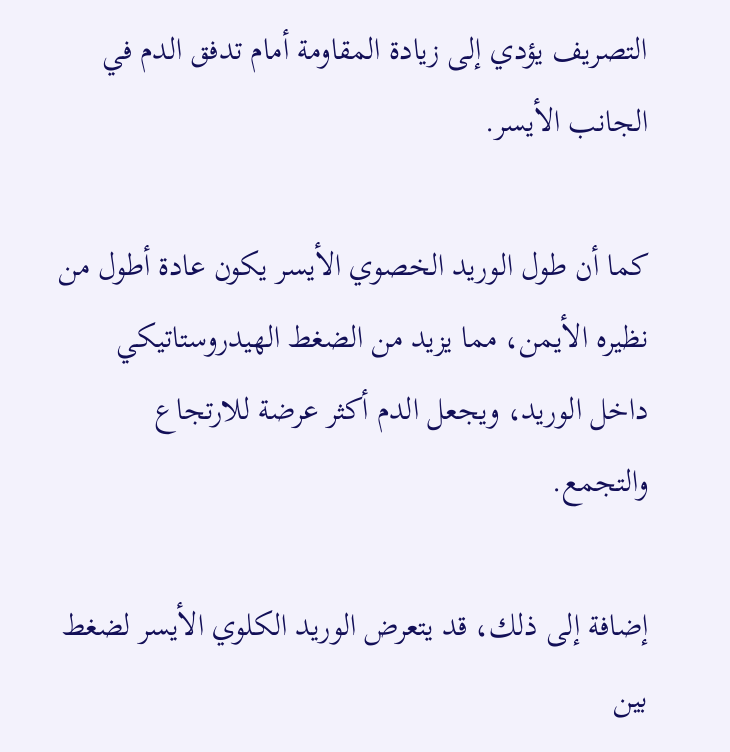التصريف يؤدي إلى زيادة المقاومة أمام تدفق الدم في الجانب الأيسر.

كما أن طول الوريد الخصوي الأيسر يكون عادة أطول من نظيره الأيمن، مما يزيد من الضغط الهيدروستاتيكي داخل الوريد، ويجعل الدم أكثر عرضة للارتجاع والتجمع.

إضافة إلى ذلك، قد يتعرض الوريد الكلوي الأيسر لضغط بين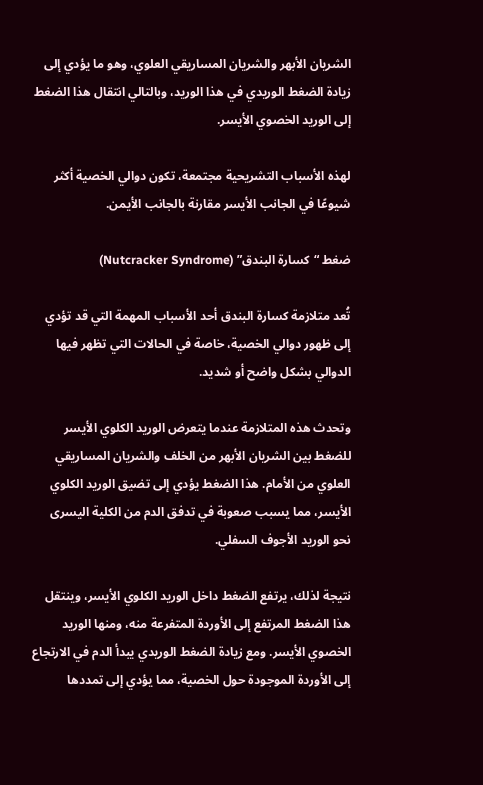الشريان الأبهر والشريان المساريقي العلوي، وهو ما يؤدي إلى زيادة الضغط الوريدي في هذا الوريد، وبالتالي انتقال هذا الضغط إلى الوريد الخصوي الأيسر.

لهذه الأسباب التشريحية مجتمعة، تكون دوالي الخصية أكثر شيوعًا في الجانب الأيسر مقارنة بالجانب الأيمن.

ضغط “كسارة البندق” (Nutcracker Syndrome)

تُعد متلازمة كسارة البندق أحد الأسباب المهمة التي قد تؤدي إلى ظهور دوالي الخصية، خاصة في الحالات التي تظهر فيها الدوالي بشكل واضح أو شديد.

وتحدث هذه المتلازمة عندما يتعرض الوريد الكلوي الأيسر للضغط بين الشريان الأبهر من الخلف والشريان المساريقي العلوي من الأمام. هذا الضغط يؤدي إلى تضيق الوريد الكلوي الأيسر، مما يسبب صعوبة في تدفق الدم من الكلية اليسرى نحو الوريد الأجوف السفلي.

نتيجة لذلك، يرتفع الضغط داخل الوريد الكلوي الأيسر، وينتقل هذا الضغط المرتفع إلى الأوردة المتفرعة منه، ومنها الوريد الخصوي الأيسر. ومع زيادة الضغط الوريدي يبدأ الدم في الارتجاع إلى الأوردة الموجودة حول الخصية، مما يؤدي إلى تمددها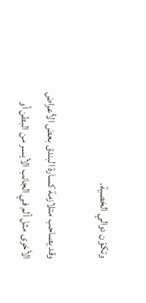وتكوّن دوالي الخصية.

وقد يصاحب متلازمة كسارة البندق بعض الأعراض الأخرى مثل ألم في الجانب الأيسر من البطن أو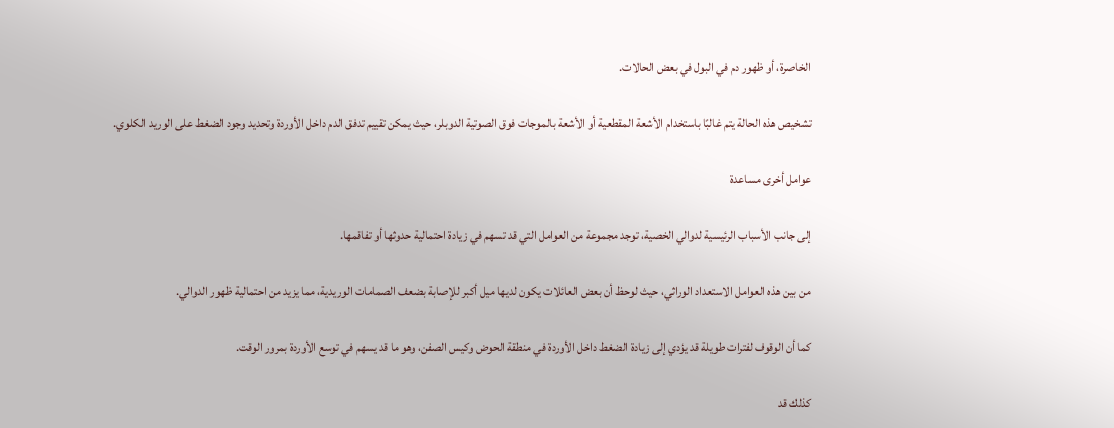الخاصرة، أو ظهور دم في البول في بعض الحالات.

تشخيص هذه الحالة يتم غالبًا باستخدام الأشعة المقطعية أو الأشعة بالموجات فوق الصوتية الدوبلر، حيث يمكن تقييم تدفق الدم داخل الأوردة وتحديد وجود الضغط على الوريد الكلوي.

عوامل أخرى مساعدة

إلى جانب الأسباب الرئيسية لدوالي الخصية، توجد مجموعة من العوامل التي قد تسهم في زيادة احتمالية حدوثها أو تفاقمها.

من بين هذه العوامل الاستعداد الوراثي، حيث لوحظ أن بعض العائلات يكون لديها ميل أكبر للإصابة بضعف الصمامات الوريدية، مما يزيد من احتمالية ظهور الدوالي.

كما أن الوقوف لفترات طويلة قد يؤدي إلى زيادة الضغط داخل الأوردة في منطقة الحوض وكيس الصفن، وهو ما قد يسهم في توسع الأوردة بمرور الوقت.

كذلك قد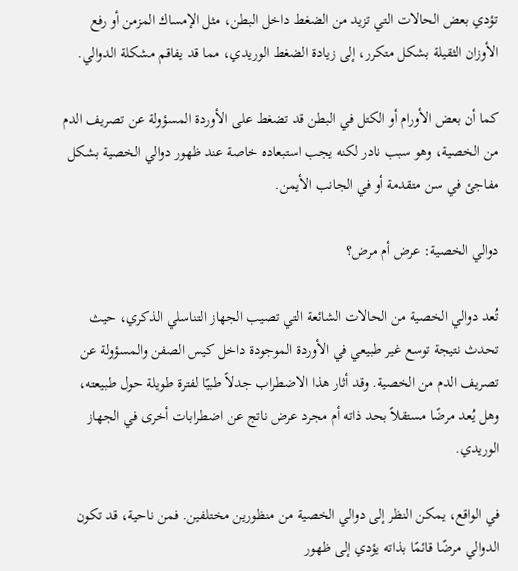تؤدي بعض الحالات التي تزيد من الضغط داخل البطن، مثل الإمساك المزمن أو رفع الأوزان الثقيلة بشكل متكرر، إلى زيادة الضغط الوريدي، مما قد يفاقم مشكلة الدوالي.

كما أن بعض الأورام أو الكتل في البطن قد تضغط على الأوردة المسؤولة عن تصريف الدم من الخصية، وهو سبب نادر لكنه يجب استبعاده خاصة عند ظهور دوالي الخصية بشكل مفاجئ في سن متقدمة أو في الجانب الأيمن.

دوالي الخصية: عرض أم مرض؟

تُعد دوالي الخصية من الحالات الشائعة التي تصيب الجهاز التناسلي الذكري، حيث تحدث نتيجة توسع غير طبيعي في الأوردة الموجودة داخل كيس الصفن والمسؤولة عن تصريف الدم من الخصية. وقد أثار هذا الاضطراب جدلاً طبيًا لفترة طويلة حول طبيعته، وهل يُعد مرضًا مستقلاً بحد ذاته أم مجرد عرض ناتج عن اضطرابات أخرى في الجهاز الوريدي.

في الواقع، يمكن النظر إلى دوالي الخصية من منظورين مختلفين. فمن ناحية، قد تكون الدوالي مرضًا قائمًا بذاته يؤدي إلى ظهور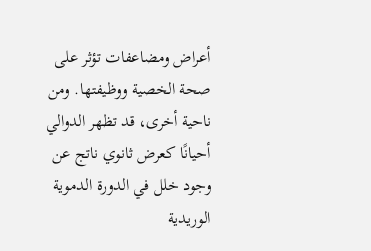أعراض ومضاعفات تؤثر على صحة الخصية ووظيفتها. ومن ناحية أخرى، قد تظهر الدوالي أحيانًا كعرض ثانوي ناتج عن وجود خلل في الدورة الدموية الوريدية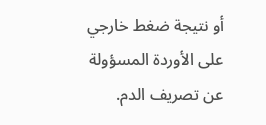أو نتيجة ضغط خارجي على الأوردة المسؤولة عن تصريف الدم.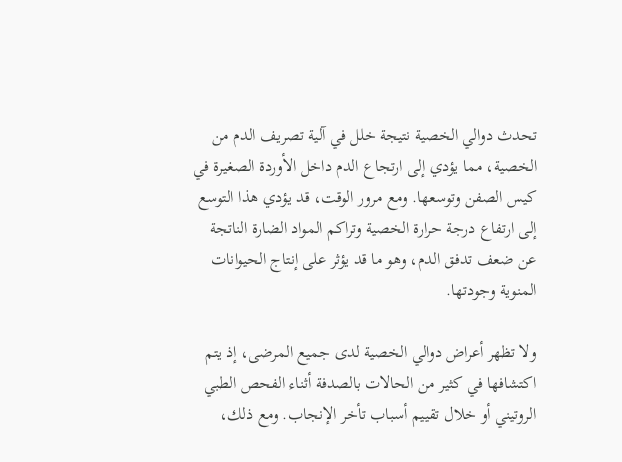تحدث دوالي الخصية نتيجة خلل في آلية تصريف الدم من الخصية، مما يؤدي إلى ارتجاع الدم داخل الأوردة الصغيرة في كيس الصفن وتوسعها. ومع مرور الوقت، قد يؤدي هذا التوسع إلى ارتفاع درجة حرارة الخصية وتراكم المواد الضارة الناتجة عن ضعف تدفق الدم، وهو ما قد يؤثر على إنتاج الحيوانات المنوية وجودتها.

ولا تظهر أعراض دوالي الخصية لدى جميع المرضى، إذ يتم اكتشافها في كثير من الحالات بالصدفة أثناء الفحص الطبي الروتيني أو خلال تقييم أسباب تأخر الإنجاب. ومع ذلك،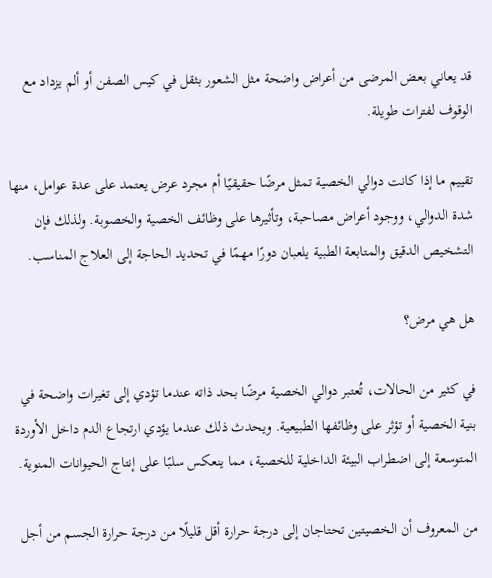قد يعاني بعض المرضى من أعراض واضحة مثل الشعور بثقل في كيس الصفن أو ألم يزداد مع الوقوف لفترات طويلة.

تقييم ما إذا كانت دوالي الخصية تمثل مرضًا حقيقيًا أم مجرد عرض يعتمد على عدة عوامل، منها شدة الدوالي، ووجود أعراض مصاحبة، وتأثيرها على وظائف الخصية والخصوبة. ولذلك فإن التشخيص الدقيق والمتابعة الطبية يلعبان دورًا مهمًا في تحديد الحاجة إلى العلاج المناسب.

هل هي مرض؟

في كثير من الحالات، تُعتبر دوالي الخصية مرضًا بحد ذاته عندما تؤدي إلى تغيرات واضحة في بنية الخصية أو تؤثر على وظائفها الطبيعية. ويحدث ذلك عندما يؤدي ارتجاع الدم داخل الأوردة المتوسعة إلى اضطراب البيئة الداخلية للخصية، مما ينعكس سلبًا على إنتاج الحيوانات المنوية.

من المعروف أن الخصيتين تحتاجان إلى درجة حرارة أقل قليلًا من درجة حرارة الجسم من أجل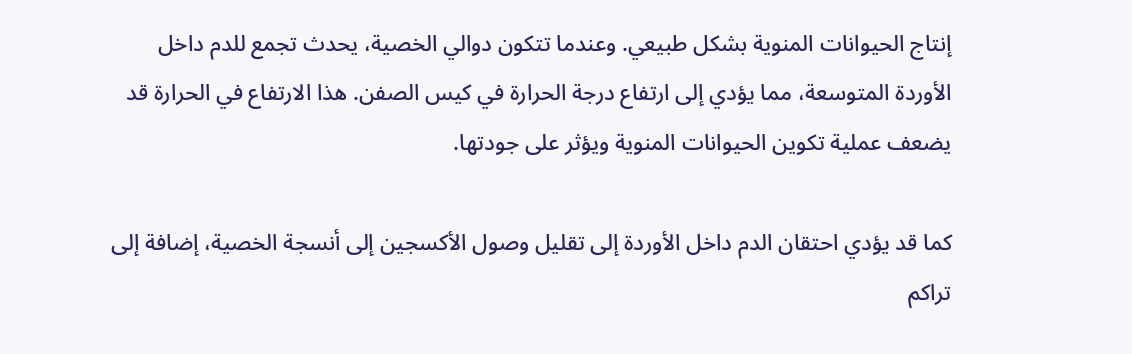إنتاج الحيوانات المنوية بشكل طبيعي. وعندما تتكون دوالي الخصية، يحدث تجمع للدم داخل الأوردة المتوسعة، مما يؤدي إلى ارتفاع درجة الحرارة في كيس الصفن. هذا الارتفاع في الحرارة قد يضعف عملية تكوين الحيوانات المنوية ويؤثر على جودتها.

كما قد يؤدي احتقان الدم داخل الأوردة إلى تقليل وصول الأكسجين إلى أنسجة الخصية، إضافة إلى تراكم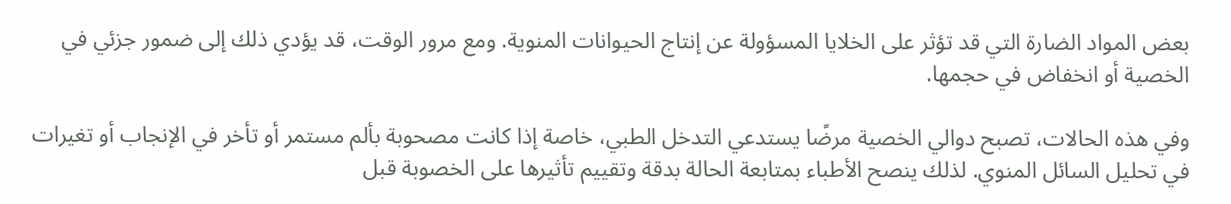بعض المواد الضارة التي قد تؤثر على الخلايا المسؤولة عن إنتاج الحيوانات المنوية. ومع مرور الوقت، قد يؤدي ذلك إلى ضمور جزئي في الخصية أو انخفاض في حجمها.

وفي هذه الحالات، تصبح دوالي الخصية مرضًا يستدعي التدخل الطبي، خاصة إذا كانت مصحوبة بألم مستمر أو تأخر في الإنجاب أو تغيرات في تحليل السائل المنوي. لذلك ينصح الأطباء بمتابعة الحالة بدقة وتقييم تأثيرها على الخصوبة قبل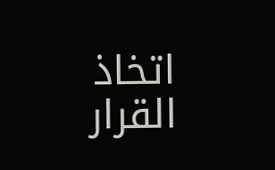اتخاذ القرار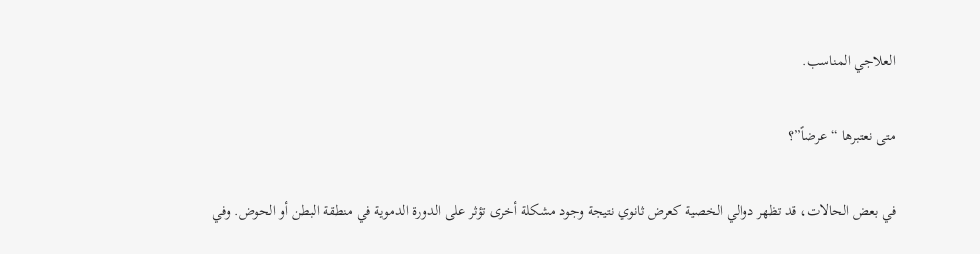العلاجي المناسب.

متى نعتبرها “عرضاً”؟

في بعض الحالات، قد تظهر دوالي الخصية كعرض ثانوي نتيجة وجود مشكلة أخرى تؤثر على الدورة الدموية في منطقة البطن أو الحوض. وفي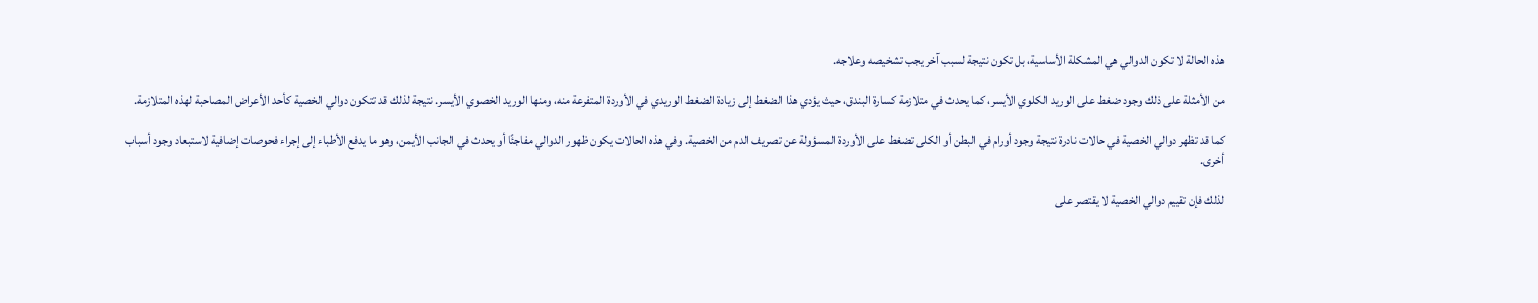هذه الحالة لا تكون الدوالي هي المشكلة الأساسية، بل تكون نتيجة لسبب آخر يجب تشخيصه وعلاجه.

من الأمثلة على ذلك وجود ضغط على الوريد الكلوي الأيسر، كما يحدث في متلازمة كسارة البندق، حيث يؤدي هذا الضغط إلى زيادة الضغط الوريدي في الأوردة المتفرعة منه، ومنها الوريد الخصوي الأيسر. نتيجة لذلك قد تتكون دوالي الخصية كأحد الأعراض المصاحبة لهذه المتلازمة.

كما قد تظهر دوالي الخصية في حالات نادرة نتيجة وجود أورام في البطن أو الكلى تضغط على الأوردة المسؤولة عن تصريف الدم من الخصية. وفي هذه الحالات يكون ظهور الدوالي مفاجئًا أو يحدث في الجانب الأيمن، وهو ما يدفع الأطباء إلى إجراء فحوصات إضافية لاستبعاد وجود أسباب أخرى.

لذلك فإن تقييم دوالي الخصية لا يقتصر على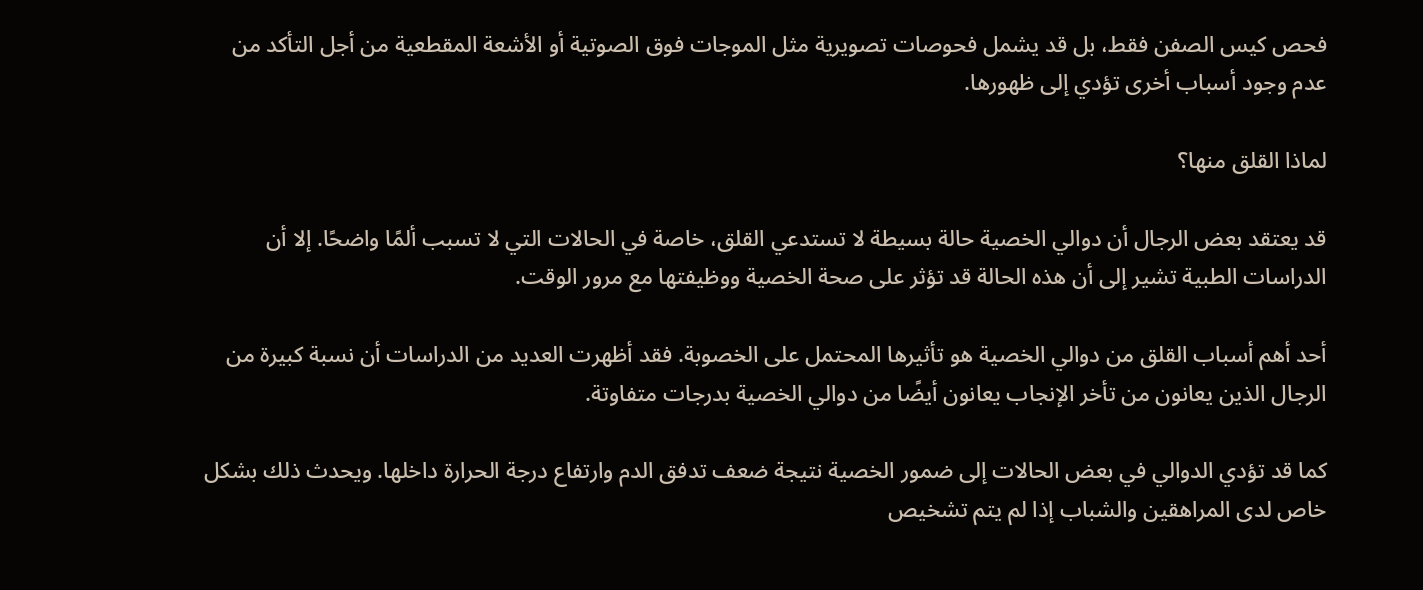فحص كيس الصفن فقط، بل قد يشمل فحوصات تصويرية مثل الموجات فوق الصوتية أو الأشعة المقطعية من أجل التأكد من عدم وجود أسباب أخرى تؤدي إلى ظهورها.

لماذا القلق منها؟

قد يعتقد بعض الرجال أن دوالي الخصية حالة بسيطة لا تستدعي القلق، خاصة في الحالات التي لا تسبب ألمًا واضحًا. إلا أن الدراسات الطبية تشير إلى أن هذه الحالة قد تؤثر على صحة الخصية ووظيفتها مع مرور الوقت.

أحد أهم أسباب القلق من دوالي الخصية هو تأثيرها المحتمل على الخصوبة. فقد أظهرت العديد من الدراسات أن نسبة كبيرة من الرجال الذين يعانون من تأخر الإنجاب يعانون أيضًا من دوالي الخصية بدرجات متفاوتة.

كما قد تؤدي الدوالي في بعض الحالات إلى ضمور الخصية نتيجة ضعف تدفق الدم وارتفاع درجة الحرارة داخلها. ويحدث ذلك بشكل خاص لدى المراهقين والشباب إذا لم يتم تشخيص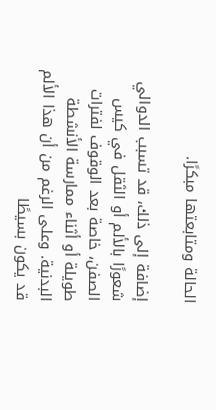الحالة ومتابعتها مبكرًا.

إضافة إلى ذلك، قد تسبب الدوالي شعورًا بالألم أو الثقل في كيس الصفن، خاصة بعد الوقوف لفترات طويلة أو أثناء ممارسة الأنشطة البدنية. وعلى الرغم من أن هذا الألم قد يكون بسيطًا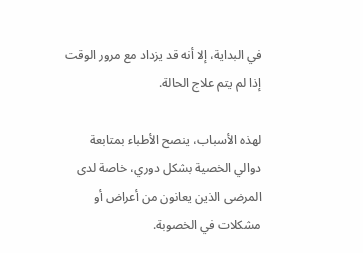في البداية، إلا أنه قد يزداد مع مرور الوقت إذا لم يتم علاج الحالة.

لهذه الأسباب، ينصح الأطباء بمتابعة دوالي الخصية بشكل دوري، خاصة لدى المرضى الذين يعانون من أعراض أو مشكلات في الخصوبة.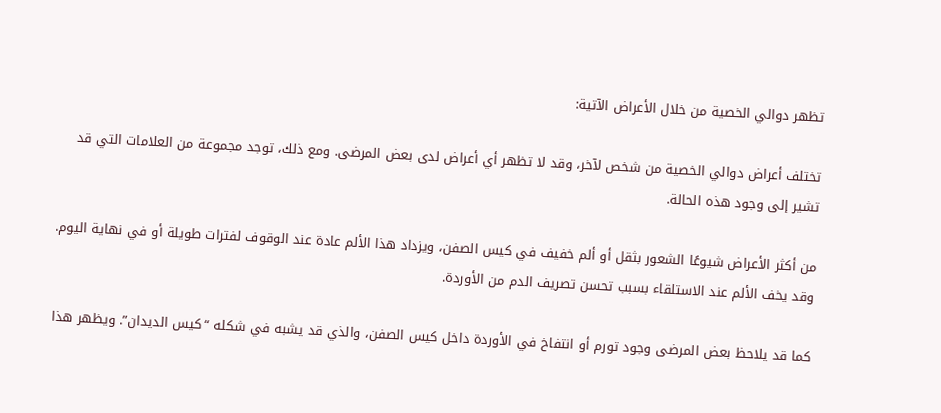تظهر دوالي الخصية من خلال الأعراض الآتية:

تختلف أعراض دوالي الخصية من شخص لآخر، وقد لا تظهر أي أعراض لدى بعض المرضى. ومع ذلك، توجد مجموعة من العلامات التي قد تشير إلى وجود هذه الحالة.

من أكثر الأعراض شيوعًا الشعور بثقل أو ألم خفيف في كيس الصفن، ويزداد هذا الألم عادة عند الوقوف لفترات طويلة أو في نهاية اليوم. وقد يخف الألم عند الاستلقاء بسبب تحسن تصريف الدم من الأوردة.

كما قد يلاحظ بعض المرضى وجود تورم أو انتفاخ في الأوردة داخل كيس الصفن، والذي قد يشبه في شكله “كيس الديدان”. ويظهر هذا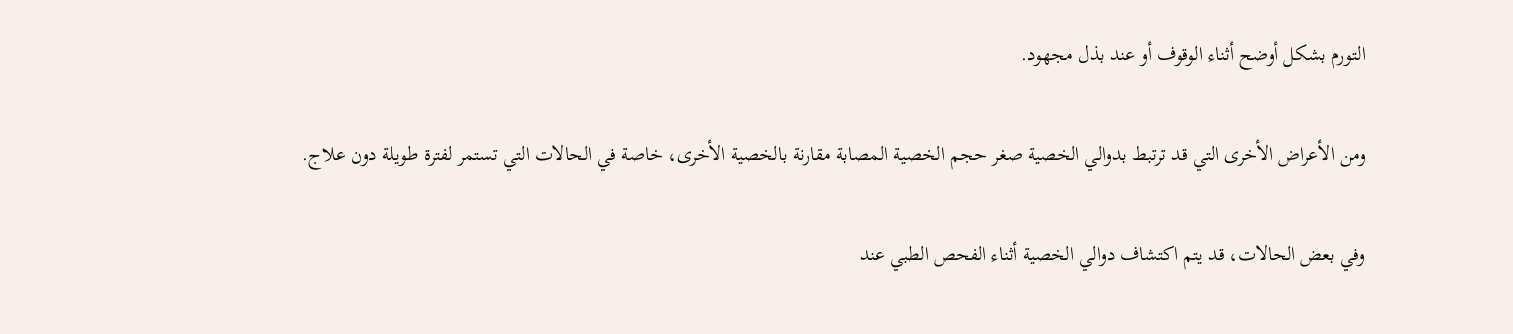التورم بشكل أوضح أثناء الوقوف أو عند بذل مجهود.

ومن الأعراض الأخرى التي قد ترتبط بدوالي الخصية صغر حجم الخصية المصابة مقارنة بالخصية الأخرى، خاصة في الحالات التي تستمر لفترة طويلة دون علاج.

وفي بعض الحالات، قد يتم اكتشاف دوالي الخصية أثناء الفحص الطبي عند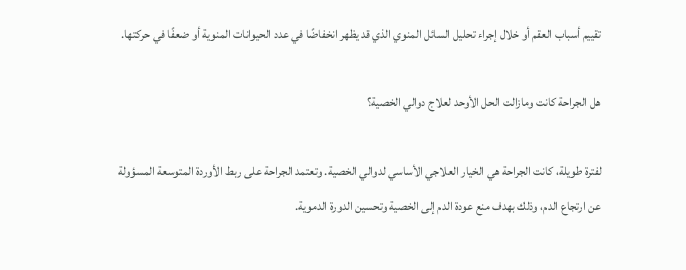تقييم أسباب العقم أو خلال إجراء تحليل السائل المنوي الذي قد يظهر انخفاضًا في عدد الحيوانات المنوية أو ضعفًا في حركتها.

هل الجراحة كانت ومازالت الحل الأوحد لعلاج دوالي الخصية؟

لفترة طويلة، كانت الجراحة هي الخيار العلاجي الأساسي لدوالي الخصية. وتعتمد الجراحة على ربط الأوردة المتوسعة المسؤولة عن ارتجاع الدم، وذلك بهدف منع عودة الدم إلى الخصية وتحسين الدورة الدموية.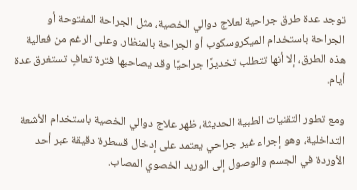توجد عدة طرق جراحية لعلاج دوالي الخصية، مثل الجراحة المفتوحة أو الجراحة باستخدام الميكروسكوب أو الجراحة بالمنظار. وعلى الرغم من فعالية هذه الطرق، إلا أنها تتطلب تخديرًا جراحيًا وقد يصاحبها فترة تعافٍ تستغرق عدة أيام.

ومع تطور التقنيات الطبية الحديثة، ظهر علاج دوالي الخصية باستخدام الأشعة التداخلية، وهو إجراء غير جراحي يعتمد على إدخال قسطرة دقيقة عبر أحد الأوردة في الجسم والوصول إلى الوريد الخصوي المصاب.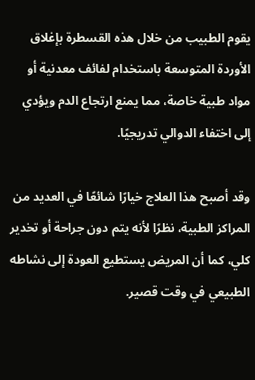يقوم الطبيب من خلال هذه القسطرة بإغلاق الأوردة المتوسعة باستخدام لفائف معدنية أو مواد طبية خاصة، مما يمنع ارتجاع الدم ويؤدي إلى اختفاء الدوالي تدريجيًا.

وقد أصبح هذا العلاج خيارًا شائعًا في العديد من المراكز الطبية، نظرًا لأنه يتم دون جراحة أو تخدير كلي، كما أن المريض يستطيع العودة إلى نشاطه الطبيعي في وقت قصير.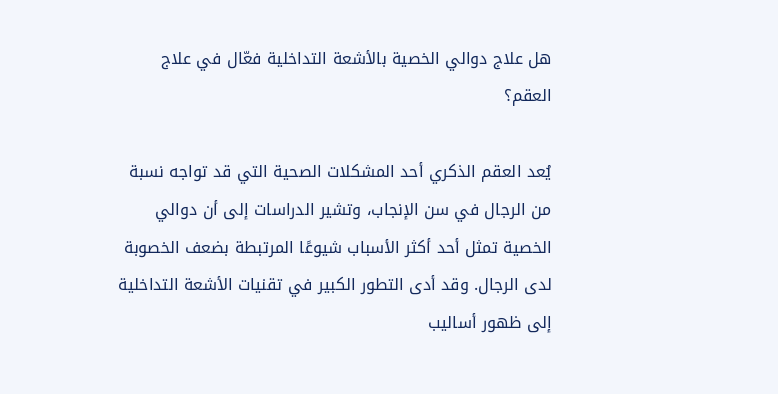هل علاج دوالي الخصية بالأشعة التداخلية فعّال في علاج العقم؟

يُعد العقم الذكري أحد المشكلات الصحية التي قد تواجه نسبة من الرجال في سن الإنجاب، وتشير الدراسات إلى أن دوالي الخصية تمثل أحد أكثر الأسباب شيوعًا المرتبطة بضعف الخصوبة لدى الرجال. وقد أدى التطور الكبير في تقنيات الأشعة التداخلية إلى ظهور أساليب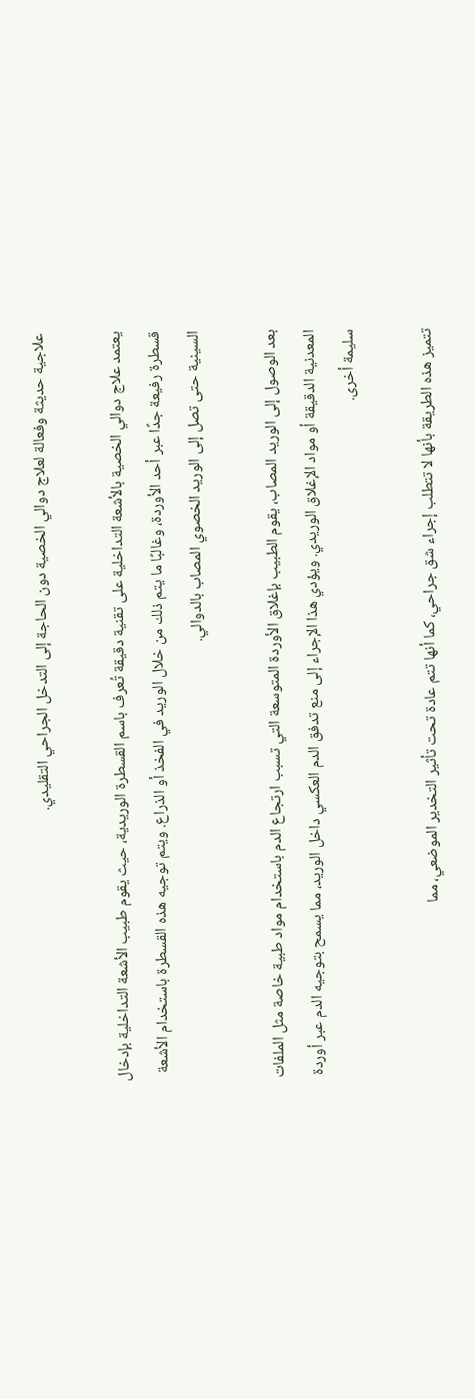علاجية حديثة وفعالة لعلاج دوالي الخصية دون الحاجة إلى التدخل الجراحي التقليدي.

يعتمد علاج دوالي الخصية بالأشعة التداخلية على تقنية دقيقة تُعرف باسم القسطرة الوريدية، حيث يقوم طبيب الأشعة التداخلية بإدخال قسطرة رفيعة جدًا عبر أحد الأوردة، وغالبًا ما يتم ذلك من خلال الوريد في الفخذ أو الذراع. ويتم توجيه هذه القسطرة باستخدام الأشعة السينية حتى تصل إلى الوريد الخصوي المصاب بالدوالي.

بعد الوصول إلى الوريد المصاب، يقوم الطبيب بإغلاق الأوردة المتوسعة التي تسبب ارتجاع الدم باستخدام مواد طبية خاصة مثل الملفات المعدنية الدقيقة أو مواد الإغلاق الوريدي. ويؤدي هذا الإجراء إلى منع تدفق الدم العكسي داخل الوريد، مما يسمح بتوجيه الدم عبر أوردة سليمة أخرى.

تتميز هذه الطريقة بأنها لا تتطلب إجراء شق جراحي، كما أنها تتم عادة تحت تأثير التخدير الموضعي، مما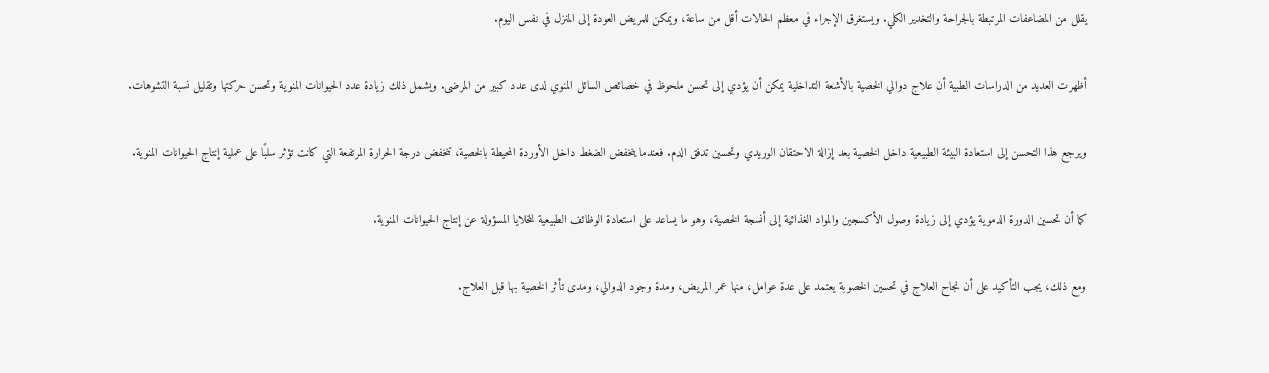يقلل من المضاعفات المرتبطة بالجراحة والتخدير الكلي. ويستغرق الإجراء في معظم الحالات أقل من ساعة، ويمكن للمريض العودة إلى المنزل في نفس اليوم.

أظهرت العديد من الدراسات الطبية أن علاج دوالي الخصية بالأشعة التداخلية يمكن أن يؤدي إلى تحسن ملحوظ في خصائص السائل المنوي لدى عدد كبير من المرضى. ويشمل ذلك زيادة عدد الحيوانات المنوية وتحسن حركتها وتقليل نسبة التشوهات.

ويرجع هذا التحسن إلى استعادة البيئة الطبيعية داخل الخصية بعد إزالة الاحتقان الوريدي وتحسين تدفق الدم. فعندما ينخفض الضغط داخل الأوردة المحيطة بالخصية، تنخفض درجة الحرارة المرتفعة التي كانت تؤثر سلبًا على عملية إنتاج الحيوانات المنوية.

كما أن تحسين الدورة الدموية يؤدي إلى زيادة وصول الأكسجين والمواد الغذائية إلى أنسجة الخصية، وهو ما يساعد على استعادة الوظائف الطبيعية للخلايا المسؤولة عن إنتاج الحيوانات المنوية.

ومع ذلك، يجب التأكيد على أن نجاح العلاج في تحسين الخصوبة يعتمد على عدة عوامل، منها عمر المريض، ومدة وجود الدوالي، ومدى تأثر الخصية بها قبل العلاج.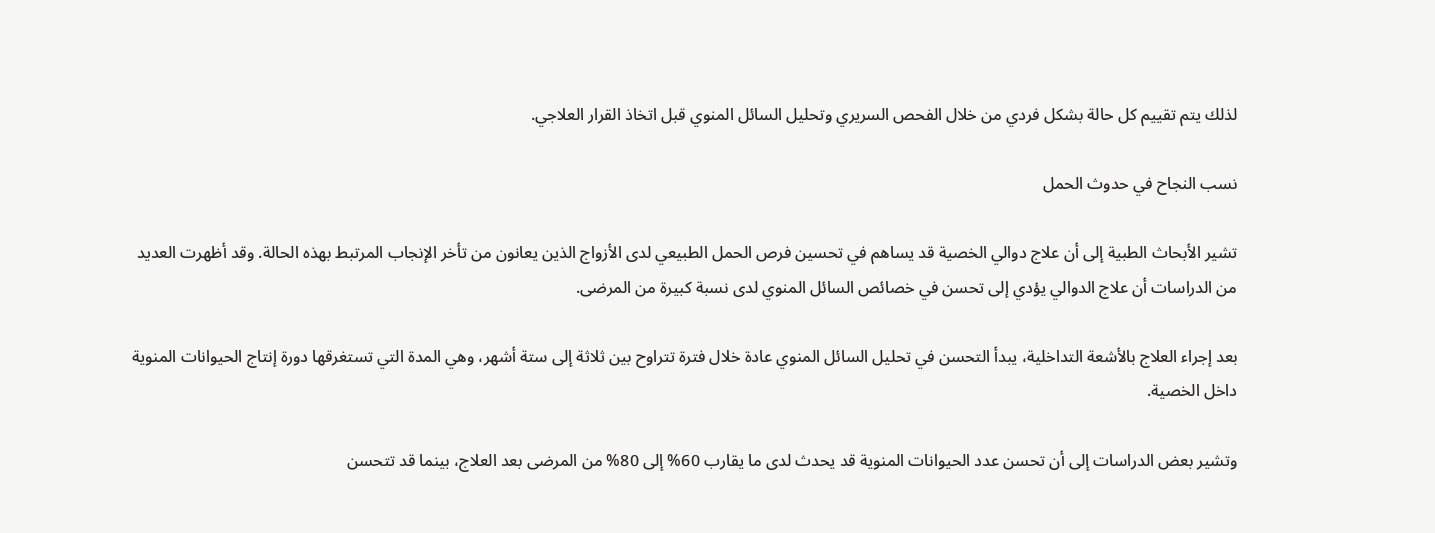لذلك يتم تقييم كل حالة بشكل فردي من خلال الفحص السريري وتحليل السائل المنوي قبل اتخاذ القرار العلاجي.

نسب النجاح في حدوث الحمل

تشير الأبحاث الطبية إلى أن علاج دوالي الخصية قد يساهم في تحسين فرص الحمل الطبيعي لدى الأزواج الذين يعانون من تأخر الإنجاب المرتبط بهذه الحالة. وقد أظهرت العديد من الدراسات أن علاج الدوالي يؤدي إلى تحسن في خصائص السائل المنوي لدى نسبة كبيرة من المرضى.

بعد إجراء العلاج بالأشعة التداخلية، يبدأ التحسن في تحليل السائل المنوي عادة خلال فترة تتراوح بين ثلاثة إلى ستة أشهر، وهي المدة التي تستغرقها دورة إنتاج الحيوانات المنوية داخل الخصية.

وتشير بعض الدراسات إلى أن تحسن عدد الحيوانات المنوية قد يحدث لدى ما يقارب 60% إلى 80% من المرضى بعد العلاج، بينما قد تتحسن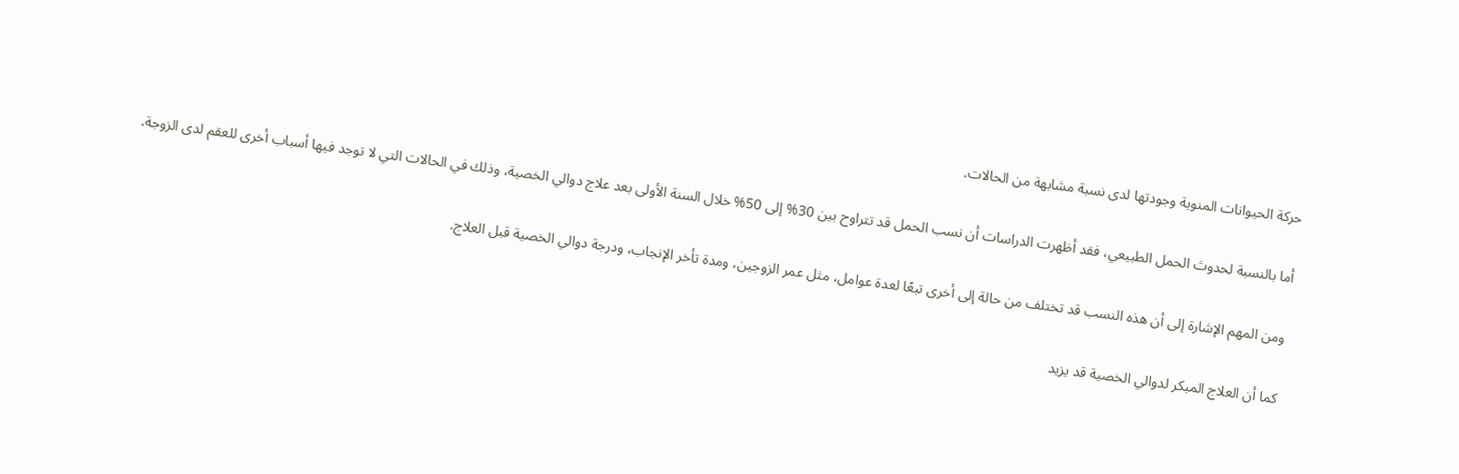حركة الحيوانات المنوية وجودتها لدى نسبة مشابهة من الحالات.

أما بالنسبة لحدوث الحمل الطبيعي، فقد أظهرت الدراسات أن نسب الحمل قد تتراوح بين 30% إلى 50% خلال السنة الأولى بعد علاج دوالي الخصية، وذلك في الحالات التي لا توجد فيها أسباب أخرى للعقم لدى الزوجة.

ومن المهم الإشارة إلى أن هذه النسب قد تختلف من حالة إلى أخرى تبعًا لعدة عوامل، مثل عمر الزوجين، ومدة تأخر الإنجاب، ودرجة دوالي الخصية قبل العلاج.

كما أن العلاج المبكر لدوالي الخصية قد يزيد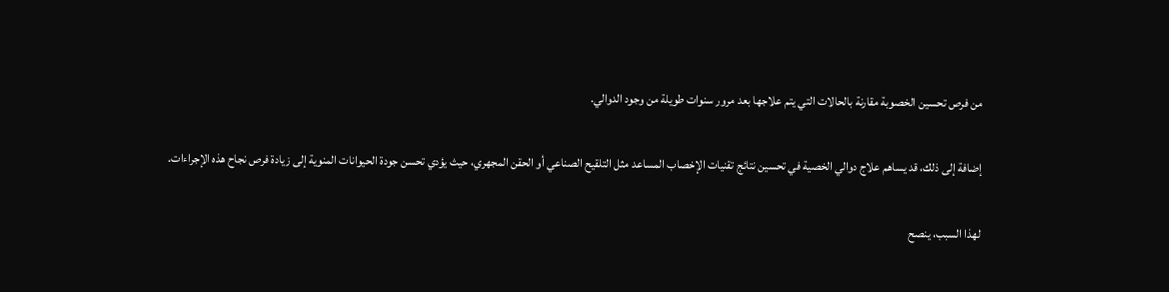من فرص تحسين الخصوبة مقارنة بالحالات التي يتم علاجها بعد مرور سنوات طويلة من وجود الدوالي.

إضافة إلى ذلك، قد يساهم علاج دوالي الخصية في تحسين نتائج تقنيات الإخصاب المساعد مثل التلقيح الصناعي أو الحقن المجهري، حيث يؤدي تحسن جودة الحيوانات المنوية إلى زيادة فرص نجاح هذه الإجراءات.

لهذا السبب، ينصح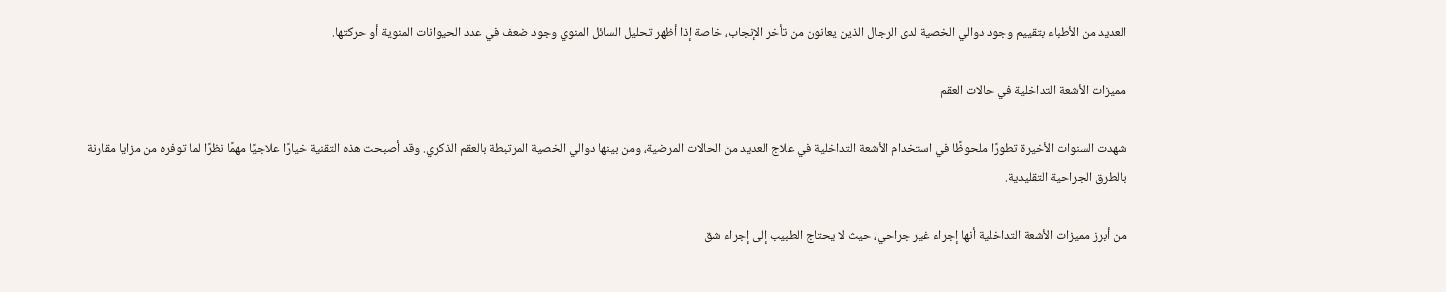العديد من الأطباء بتقييم وجود دوالي الخصية لدى الرجال الذين يعانون من تأخر الإنجاب، خاصة إذا أظهر تحليل السائل المنوي وجود ضعف في عدد الحيوانات المنوية أو حركتها.

مميزات الأشعة التداخلية في حالات العقم

شهدت السنوات الأخيرة تطورًا ملحوظًا في استخدام الأشعة التداخلية في علاج العديد من الحالات المرضية، ومن بينها دوالي الخصية المرتبطة بالعقم الذكري. وقد أصبحت هذه التقنية خيارًا علاجيًا مهمًا نظرًا لما توفره من مزايا مقارنة بالطرق الجراحية التقليدية.

من أبرز مميزات الأشعة التداخلية أنها إجراء غير جراحي، حيث لا يحتاج الطبيب إلى إجراء شق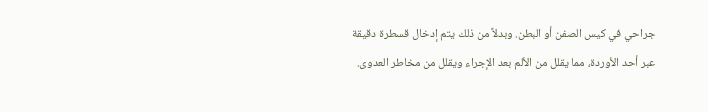جراحي في كيس الصفن أو البطن. وبدلاً من ذلك يتم إدخال قسطرة دقيقة عبر أحد الأوردة، مما يقلل من الألم بعد الإجراء ويقلل من مخاطر العدوى.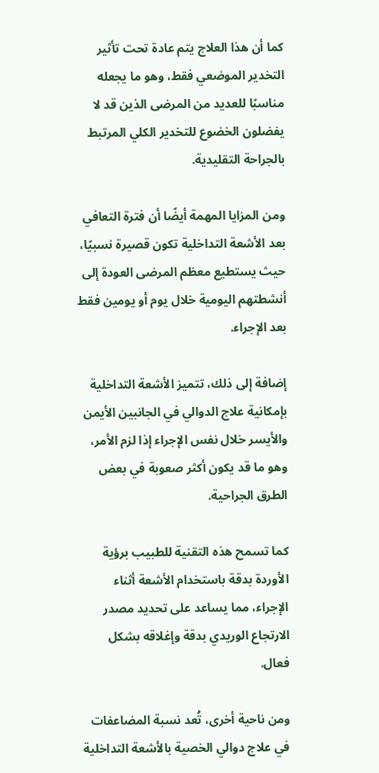كما أن هذا العلاج يتم عادة تحت تأثير التخدير الموضعي فقط، وهو ما يجعله مناسبًا للعديد من المرضى الذين قد لا يفضلون الخضوع للتخدير الكلي المرتبط بالجراحة التقليدية.

ومن المزايا المهمة أيضًا أن فترة التعافي بعد الأشعة التداخلية تكون قصيرة نسبيًا، حيث يستطيع معظم المرضى العودة إلى أنشطتهم اليومية خلال يوم أو يومين فقط بعد الإجراء.

إضافة إلى ذلك، تتميز الأشعة التداخلية بإمكانية علاج الدوالي في الجانبين الأيمن والأيسر خلال نفس الإجراء إذا لزم الأمر، وهو ما قد يكون أكثر صعوبة في بعض الطرق الجراحية.

كما تسمح هذه التقنية للطبيب برؤية الأوردة بدقة باستخدام الأشعة أثناء الإجراء، مما يساعد على تحديد مصدر الارتجاع الوريدي بدقة وإغلاقه بشكل فعال.

ومن ناحية أخرى، تُعد نسبة المضاعفات في علاج دوالي الخصية بالأشعة التداخلية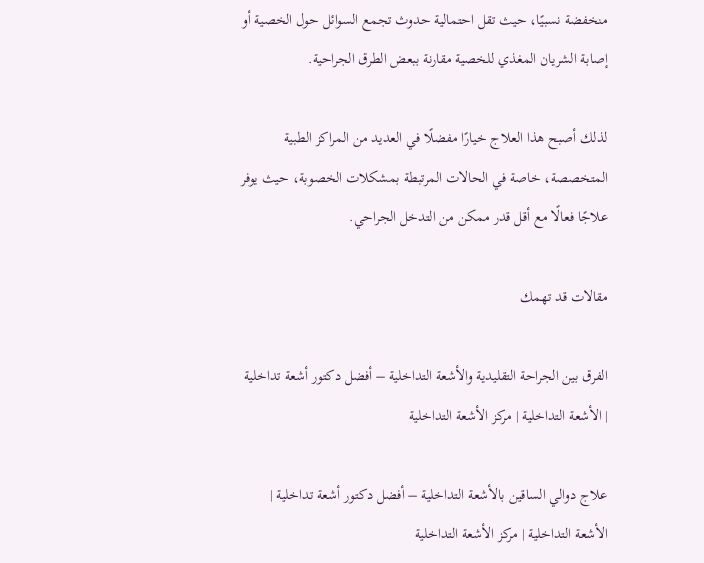منخفضة نسبيًا، حيث تقل احتمالية حدوث تجمع السوائل حول الخصية أو إصابة الشريان المغذي للخصية مقارنة ببعض الطرق الجراحية.

لذلك أصبح هذا العلاج خيارًا مفضلًا في العديد من المراكز الطبية المتخصصة، خاصة في الحالات المرتبطة بمشكلات الخصوبة، حيث يوفر علاجًا فعالًا مع أقل قدر ممكن من التدخل الجراحي.

مقالات قد تهمك

الفرق بين الجراحة التقليدية والأشعة التداخلية – أفضل دكتور أشعة تداخلية | الأشعة التداخلية | مركز الأشعة التداخلية

علاج دوالي الساقين بالأشعة التداخلية – أفضل دكتور أشعة تداخلية | الأشعة التداخلية | مركز الأشعة التداخلية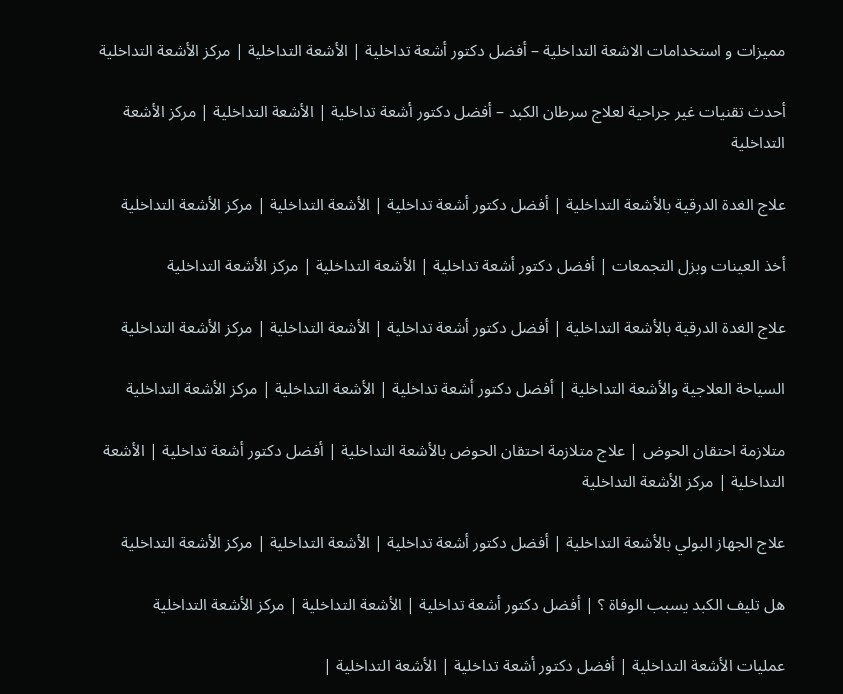مميزات و استخدامات الاشعة التداخلية – أفضل دكتور أشعة تداخلية | الأشعة التداخلية | مركز الأشعة التداخلية

أحدث تقنيات غير جراحية لعلاج سرطان الكبد – أفضل دكتور أشعة تداخلية | الأشعة التداخلية | مركز الأشعة التداخلية

علاج الغدة الدرقية بالأشعة التداخلية | أفضل دكتور أشعة تداخلية | الأشعة التداخلية | مركز الأشعة التداخلية

أخذ العينات وبزل التجمعات | أفضل دكتور أشعة تداخلية | الأشعة التداخلية | مركز الأشعة التداخلية

علاج الغدة الدرقية بالأشعة التداخلية | أفضل دكتور أشعة تداخلية | الأشعة التداخلية | مركز الأشعة التداخلية

السياحة العلاجية والأشعة التداخلية | أفضل دكتور أشعة تداخلية | الأشعة التداخلية | مركز الأشعة التداخلية

متلازمة احتقان الحوض | علاج متلازمة احتقان الحوض بالأشعة التداخلية | أفضل دكتور أشعة تداخلية | الأشعة التداخلية | مركز الأشعة التداخلية

علاج الجهاز البولي بالأشعة التداخلية | أفضل دكتور أشعة تداخلية | الأشعة التداخلية | مركز الأشعة التداخلية

هل تليف الكبد يسبب الوفاة ؟ | أفضل دكتور أشعة تداخلية | الأشعة التداخلية | مركز الأشعة التداخلية

عمليات الأشعة التداخلية | أفضل دكتور أشعة تداخلية | الأشعة التداخلية |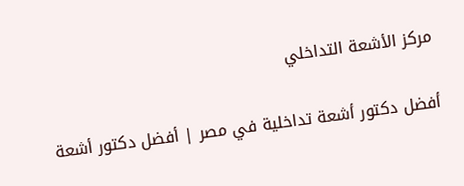مركز الأشعة التداخلي

أفضل دكتور أشعة تداخلية في مصر | أفضل دكتور أشعة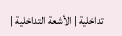تداخلية | الأشعة التداخلية |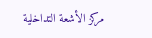مركز الأشعة التداخلية